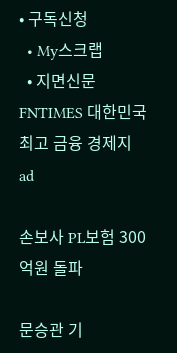• 구독신청
  • My스크랩
  • 지면신문
FNTIMES 대한민국 최고 금융 경제지
ad

손보사 PL보험 300억원 돌파

문승관 기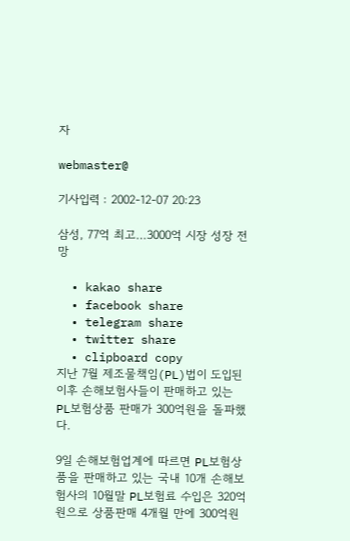자

webmaster@

기사입력 : 2002-12-07 20:23

삼성, 77억 최고…3000억 시장 성장 전망

  • kakao share
  • facebook share
  • telegram share
  • twitter share
  • clipboard copy
지난 7월 제조물책임(PL)법이 도입된 이후 손해보험사들이 판매하고 있는 PL보험상품 판매가 300억원을 돌파했다.

9일 손해보험업계에 따르면 PL보험상품을 판매하고 있는 국내 10개 손해보험사의 10월말 PL보험료 수입은 320억원으로 상품판매 4개월 만에 300억원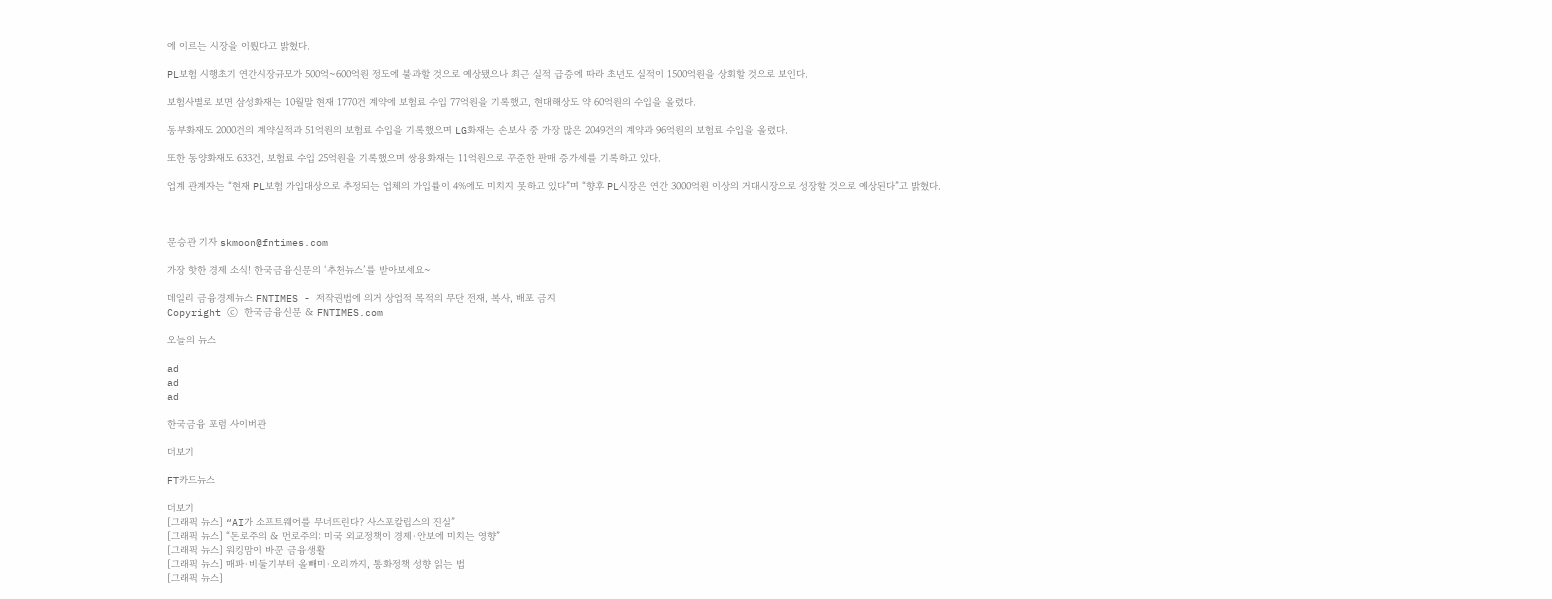에 이르는 시장을 이뤘다고 밝혔다.

PL보험 시행초기 연간시장규모가 500억~600억원 정도에 불과할 것으로 예상됐으나 최근 실적 급증에 따라 초년도 실적이 1500억원을 상회할 것으로 보인다.

보험사별로 보면 삼성화재는 10월말 현재 1770건 계약에 보험료 수입 77억원을 기록했고, 현대해상도 약 60억원의 수입을 올렸다.

동부화재도 2000건의 계약실적과 51억원의 보험료 수입을 기록했으며 LG화재는 손보사 중 가장 많은 2049건의 계약과 96억원의 보험료 수입을 올렸다.

또한 동양화재도 633건, 보험료 수입 25억원을 기록했으며 쌍용화재는 11억원으로 꾸준한 판매 증가세를 기록하고 있다.

업계 관계자는 “현재 PL보험 가입대상으로 추정되는 업체의 가입률이 4%에도 미치지 못하고 있다”며 “향후 PL시장은 연간 3000억원 이상의 거대시장으로 성장할 것으로 예상된다”고 밝혔다.



문승관 기자 skmoon@fntimes.com

가장 핫한 경제 소식! 한국금융신문의 ‘추천뉴스’를 받아보세요~

데일리 금융경제뉴스 FNTIMES - 저작권법에 의거 상업적 목적의 무단 전재, 복사, 배포 금지
Copyright ⓒ 한국금융신문 & FNTIMES.com

오늘의 뉴스

ad
ad
ad

한국금융 포럼 사이버관

더보기

FT카드뉴스

더보기
[그래픽 뉴스] “AI가 소프트웨어를 무너뜨린다? 사스포칼립스의 진실”
[그래픽 뉴스] “돈로주의 & 먼로주의: 미국 외교정책이 경제·안보에 미치는 영향”
[그래픽 뉴스] 워킹맘이 바꾼 금융생활
[그래픽 뉴스] 매파·비둘기부터 올빼미·오리까지, 통화정책 성향 읽는 법
[그래픽 뉴스]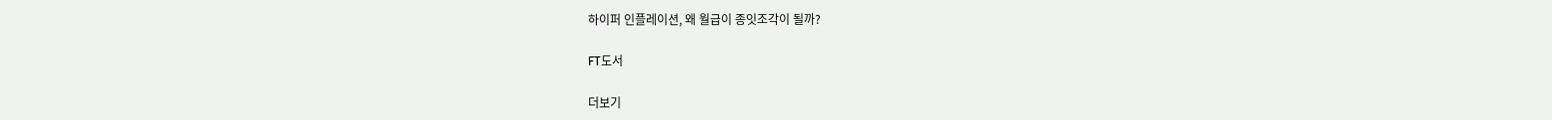하이퍼 인플레이션, 왜 월급이 종잇조각이 될까?

FT도서

더보기